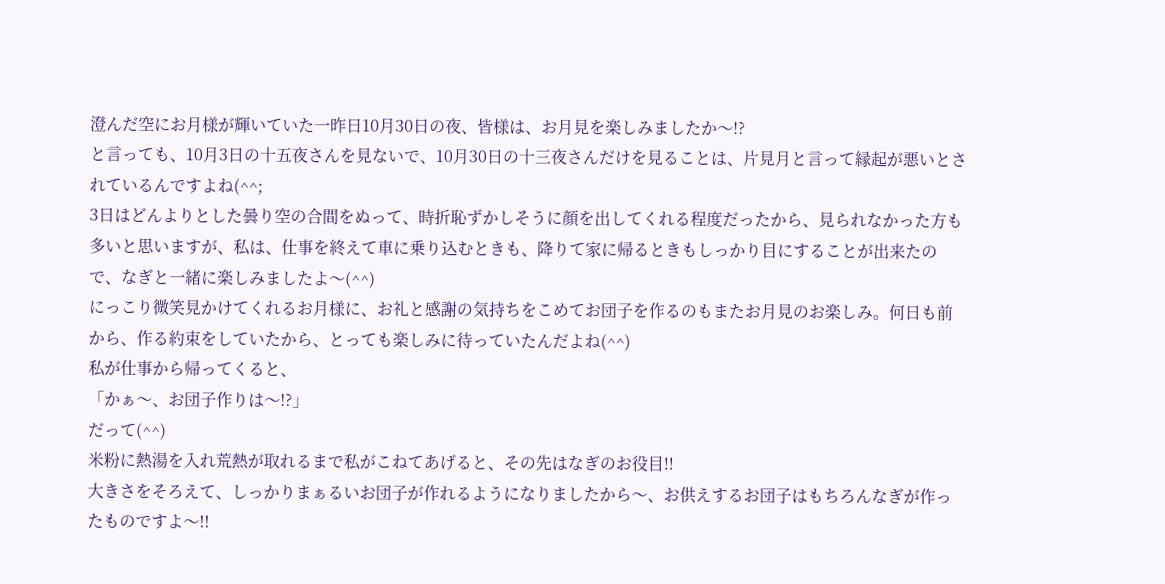澄んだ空にお月様が輝いていた一昨日10月30日の夜、皆様は、お月見を楽しみましたか〜!?
と言っても、10月3日の十五夜さんを見ないで、10月30日の十三夜さんだけを見ることは、片見月と言って縁起が悪いとされているんですよね(^^;
3日はどんよりとした曇り空の合間をぬって、時折恥ずかしそうに顔を出してくれる程度だったから、見られなかった方も多いと思いますが、私は、仕事を終えて車に乗り込むときも、降りて家に帰るときもしっかり目にすることが出来たので、なぎと一緒に楽しみましたよ〜(^^)
にっこり微笑見かけてくれるお月様に、お礼と感謝の気持ちをこめてお団子を作るのもまたお月見のお楽しみ。何日も前から、作る約束をしていたから、とっても楽しみに待っていたんだよね(^^)
私が仕事から帰ってくると、
「かぁ〜、お団子作りは〜!?」
だって(^^)
米粉に熱湯を入れ荒熱が取れるまで私がこねてあげると、その先はなぎのお役目!!
大きさをそろえて、しっかりまぁるいお団子が作れるようになりましたから〜、お供えするお団子はもちろんなぎが作ったものですよ〜!!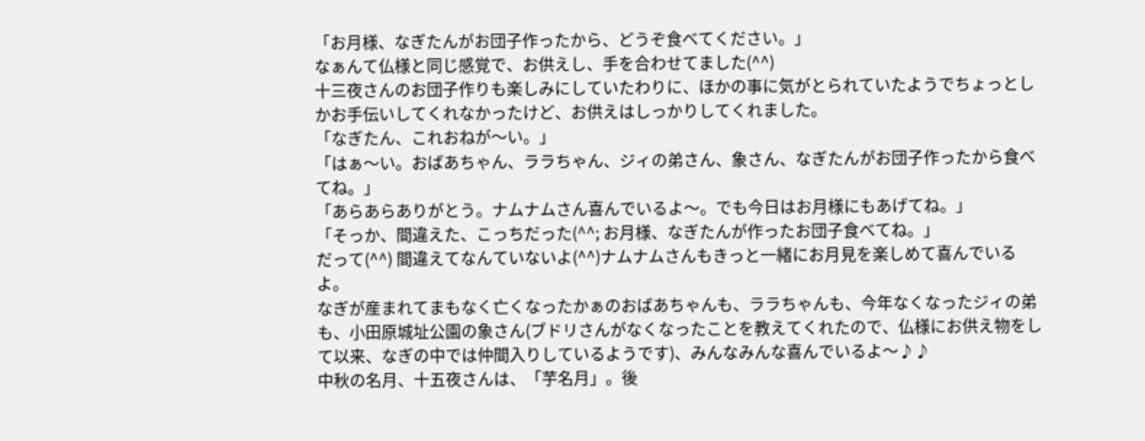「お月様、なぎたんがお団子作ったから、どうぞ食べてください。」
なぁんて仏様と同じ感覚で、お供えし、手を合わせてました(^^)
十三夜さんのお団子作りも楽しみにしていたわりに、ほかの事に気がとられていたようでちょっとしかお手伝いしてくれなかったけど、お供えはしっかりしてくれました。
「なぎたん、これおねが〜い。」
「はぁ〜い。おばあちゃん、ララちゃん、ジィの弟さん、象さん、なぎたんがお団子作ったから食べてね。」
「あらあらありがとう。ナムナムさん喜んでいるよ〜。でも今日はお月様にもあげてね。」
「そっか、間違えた、こっちだった(^^; お月様、なぎたんが作ったお団子食べてね。」
だって(^^) 間違えてなんていないよ(^^)ナムナムさんもきっと一緒にお月見を楽しめて喜んでいるよ。
なぎが産まれてまもなく亡くなったかぁのおばあちゃんも、ララちゃんも、今年なくなったジィの弟も、小田原城址公園の象さん(ブドリさんがなくなったことを教えてくれたので、仏様にお供え物をして以来、なぎの中では仲間入りしているようです)、みんなみんな喜んでいるよ〜♪♪
中秋の名月、十五夜さんは、「芋名月」。後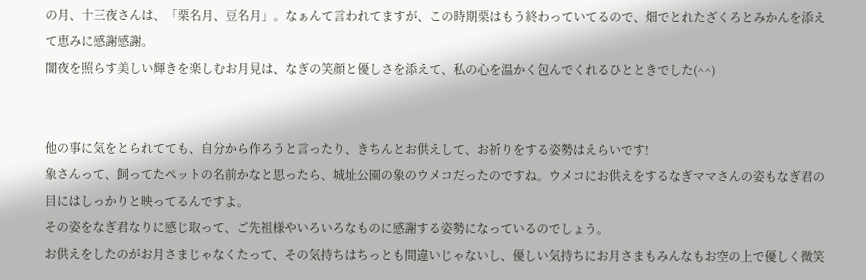の月、十三夜さんは、「栗名月、豆名月」。なぁんて言われてますが、この時期栗はもう終わっていてるので、畑でとれたざくろとみかんを添えて恵みに感謝感謝。
闇夜を照らす美しい輝きを楽しむお月見は、なぎの笑顔と優しさを添えて、私の心を温かく包んでくれるひとときでした(^^)


他の事に気をとられてても、自分から作ろうと言ったり、きちんとお供えして、お祈りをする姿勢はえらいです!
象さんって、飼ってたペットの名前かなと思ったら、城址公園の象のウメコだったのですね。ウメコにお供えをするなぎママさんの姿もなぎ君の目にはしっかりと映ってるんですよ。
その姿をなぎ君なりに感じ取って、ご先祖様やいろいろなものに感謝する姿勢になっているのでしょう。
お供えをしたのがお月さまじゃなくたって、その気持ちはちっとも間違いじゃないし、優しい気持ちにお月さまもみんなもお空の上で優しく微笑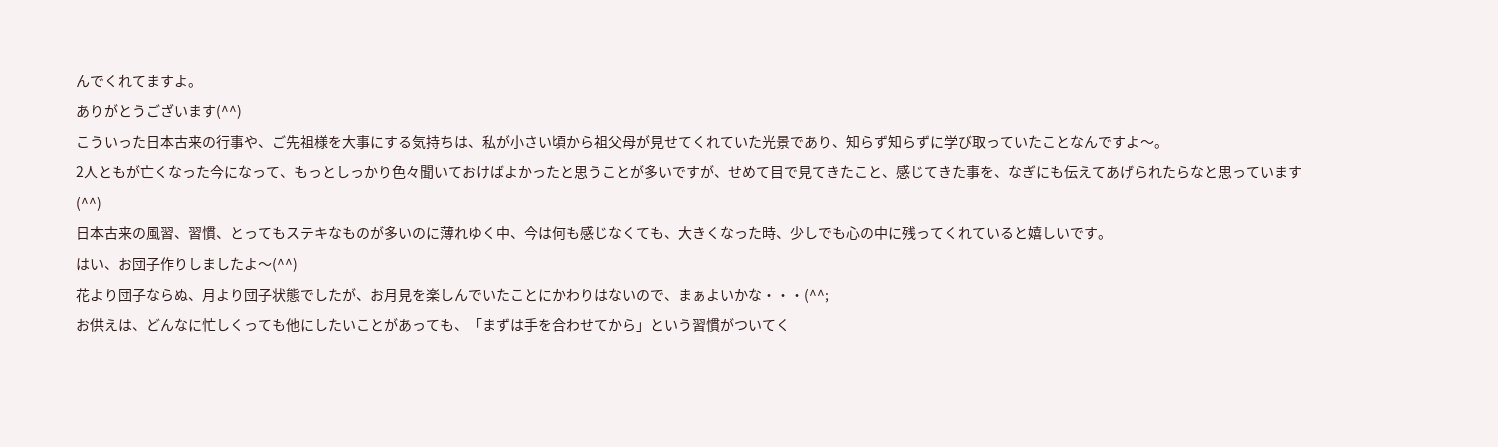んでくれてますよ。
ありがとうございます(^^)
こういった日本古来の行事や、ご先祖様を大事にする気持ちは、私が小さい頃から祖父母が見せてくれていた光景であり、知らず知らずに学び取っていたことなんですよ〜。
2人ともが亡くなった今になって、もっとしっかり色々聞いておけばよかったと思うことが多いですが、せめて目で見てきたこと、感じてきた事を、なぎにも伝えてあげられたらなと思っています(^^)
日本古来の風習、習慣、とってもステキなものが多いのに薄れゆく中、今は何も感じなくても、大きくなった時、少しでも心の中に残ってくれていると嬉しいです。
はい、お団子作りしましたよ〜(^^)
花より団子ならぬ、月より団子状態でしたが、お月見を楽しんでいたことにかわりはないので、まぁよいかな・・・(^^;
お供えは、どんなに忙しくっても他にしたいことがあっても、「まずは手を合わせてから」という習慣がついてく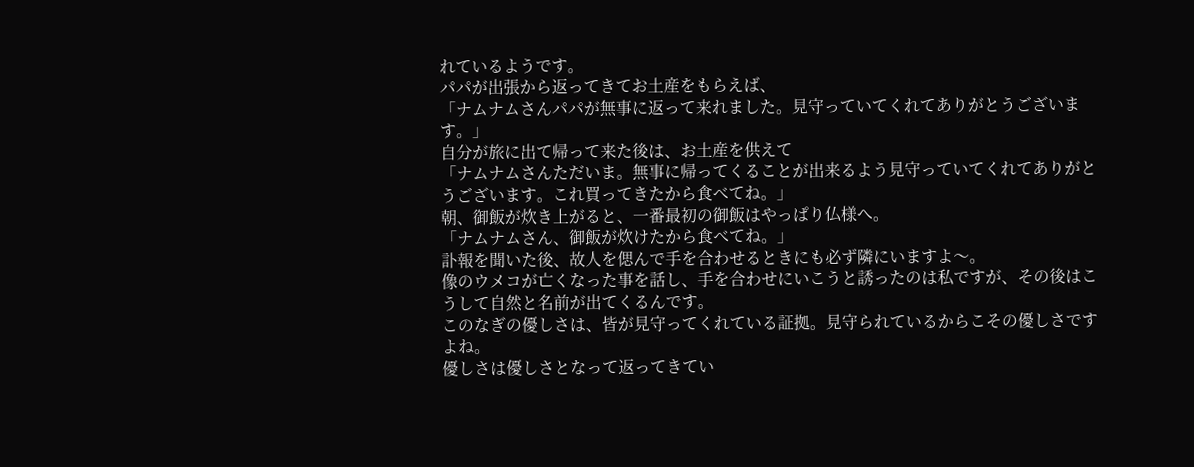れているようです。
パパが出張から返ってきてお土産をもらえば、
「ナムナムさんパパが無事に返って来れました。見守っていてくれてありがとうございます。」
自分が旅に出て帰って来た後は、お土産を供えて
「ナムナムさんただいま。無事に帰ってくることが出来るよう見守っていてくれてありがとうございます。これ買ってきたから食べてね。」
朝、御飯が炊き上がると、一番最初の御飯はやっぱり仏様へ。
「ナムナムさん、御飯が炊けたから食べてね。」
訃報を聞いた後、故人を偲んで手を合わせるときにも必ず隣にいますよ〜。
像のウメコが亡くなった事を話し、手を合わせにいこうと誘ったのは私ですが、その後はこうして自然と名前が出てくるんです。
このなぎの優しさは、皆が見守ってくれている証拠。見守られているからこその優しさですよね。
優しさは優しさとなって返ってきてい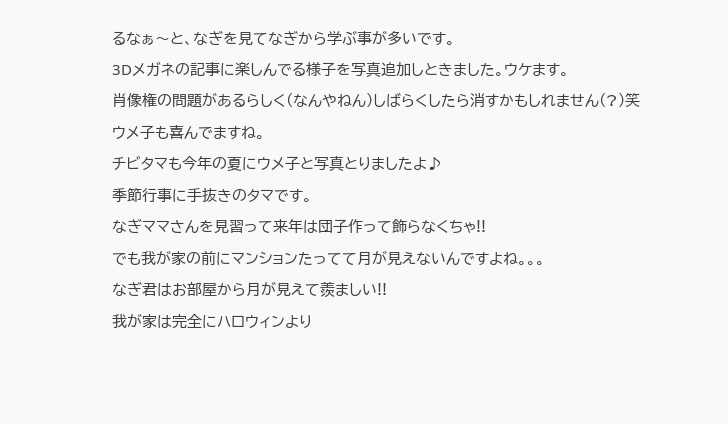るなぁ〜と、なぎを見てなぎから学ぶ事が多いです。
3Dメガネの記事に楽しんでる様子を写真追加しときました。ウケます。
肖像権の問題があるらしく(なんやねん)しばらくしたら消すかもしれません(?)笑
ウメ子も喜んでますね。
チビタマも今年の夏にウメ子と写真とりましたよ♪
季節行事に手抜きのタマです。
なぎママさんを見習って来年は団子作って飾らなくちゃ!!
でも我が家の前にマンションたってて月が見えないんですよね。。。
なぎ君はお部屋から月が見えて羨ましい!!
我が家は完全にハロウィンより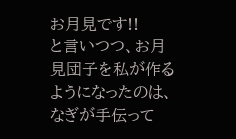お月見です!!
と言いつつ、お月見団子を私が作るようになったのは、なぎが手伝って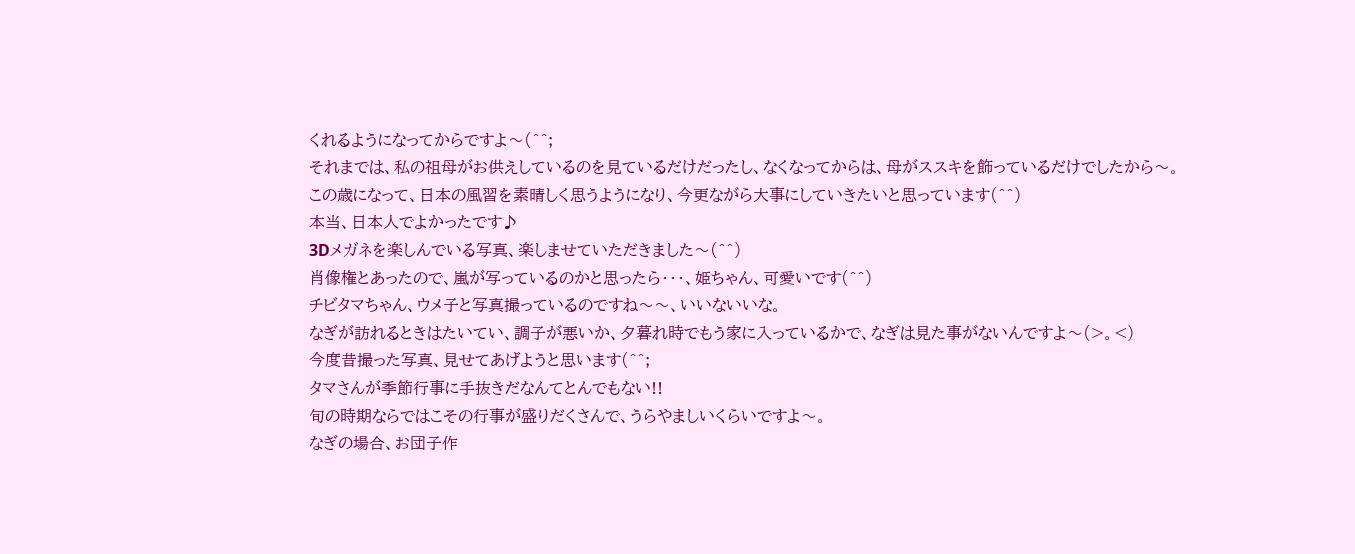くれるようになってからですよ〜(^^;
それまでは、私の祖母がお供えしているのを見ているだけだったし、なくなってからは、母がススキを飾っているだけでしたから〜。
この歳になって、日本の風習を素晴しく思うようになり、今更ながら大事にしていきたいと思っています(^^)
本当、日本人でよかったです♪
3Dメガネを楽しんでいる写真、楽しませていただきました〜(^^)
肖像権とあったので、嵐が写っているのかと思ったら・・・、姫ちゃん、可愛いです(^^)
チビタマちゃん、ウメ子と写真撮っているのですね〜〜、いいないいな。
なぎが訪れるときはたいてい、調子が悪いか、夕暮れ時でもう家に入っているかで、なぎは見た事がないんですよ〜(>。<)
今度昔撮った写真、見せてあげようと思います(^^;
タマさんが季節行事に手抜きだなんてとんでもない!!
旬の時期ならではこその行事が盛りだくさんで、うらやましいくらいですよ〜。
なぎの場合、お団子作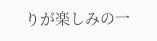りが楽しみの一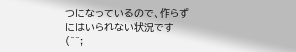つになっているので、作らずにはいられない状況です(^^;